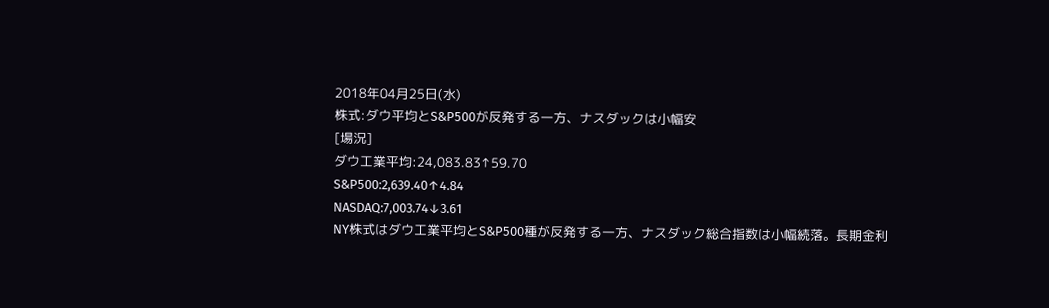2018年04月25日(水)
株式:ダウ平均とS&P500が反発する一方、ナスダックは小幅安
[場況]
ダウ工業平均:24,083.83↑59.70
S&P500:2,639.40↑4.84
NASDAQ:7,003.74↓3.61
NY株式はダウ工業平均とS&P500種が反発する一方、ナスダック総合指数は小幅続落。長期金利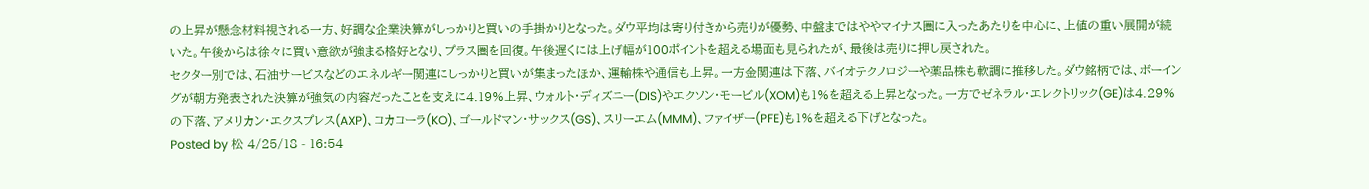の上昇が懸念材料視される一方、好調な企業決算がしっかりと買いの手掛かりとなった。ダウ平均は寄り付きから売りが優勢、中盤まではややマイナス圏に入ったあたりを中心に、上値の重い展開が続いた。午後からは徐々に買い意欲が強まる格好となり、プラス圏を回復。午後遅くには上げ幅が100ポイントを超える場面も見られたが、最後は売りに押し戻された。
セクター別では、石油サービスなどのエネルギー関連にしっかりと買いが集まったほか、運輸株や通信も上昇。一方金関連は下落、バイオテクノロジーや薬品株も軟調に推移した。ダウ銘柄では、ボーイングが朝方発表された決算が強気の内容だったことを支えに4.19%上昇、ウォルト・ディズニー(DIS)やエクソン・モービル(XOM)も1%を超える上昇となった。一方でゼネラル・エレクトリック(GE)は4.29%の下落、アメリカン・エクスプレス(AXP)、コカコーラ(KO)、ゴールドマン・サックス(GS)、スリーエム(MMM)、ファイザー(PFE)も1%を超える下げとなった。
Posted by 松 4/25/18 - 16:54